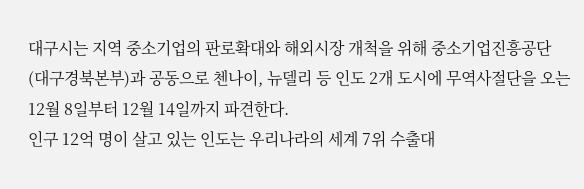대구시는 지역 중소기업의 판로확대와 해외시장 개척을 위해 중소기업진흥공단(대구경북본부)과 공동으로 첸나이, 뉴델리 등 인도 2개 도시에 무역사절단을 오는 12월 8일부터 12월 14일까지 파견한다.
인구 12억 명이 살고 있는 인도는 우리나라의 세계 7위 수출대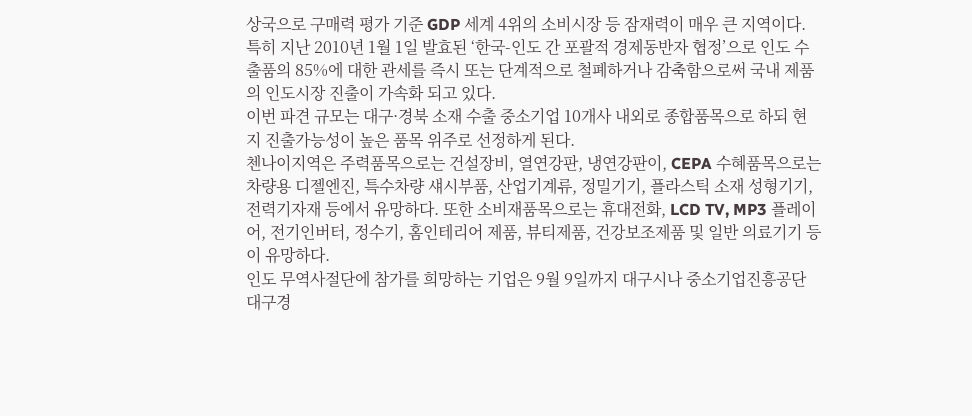상국으로 구매력 평가 기준 GDP 세계 4위의 소비시장 등 잠재력이 매우 큰 지역이다.
특히 지난 2010년 1월 1일 발효된 ‘한국-인도 간 포괄적 경제동반자 협정’으로 인도 수출품의 85%에 대한 관세를 즉시 또는 단계적으로 철폐하거나 감축함으로써 국내 제품의 인도시장 진출이 가속화 되고 있다.
이번 파견 규모는 대구·경북 소재 수출 중소기업 10개사 내외로 종합품목으로 하되 현지 진출가능성이 높은 품목 위주로 선정하게 된다.
첸나이지역은 주력품목으로는 건설장비, 열연강판, 냉연강판이, CEPA 수혜품목으로는 차량용 디젤엔진, 특수차량 섀시부품, 산업기계류, 정밀기기, 플라스틱 소재 성형기기, 전력기자재 등에서 유망하다. 또한 소비재품목으로는 휴대전화, LCD TV, MP3 플레이어, 전기인버터, 정수기, 홈인테리어 제품, 뷰티제품, 건강보조제품 및 일반 의료기기 등이 유망하다.
인도 무역사절단에 참가를 희망하는 기업은 9월 9일까지 대구시나 중소기업진흥공단 대구경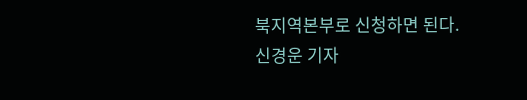북지역본부로 신청하면 된다.
신경운 기자